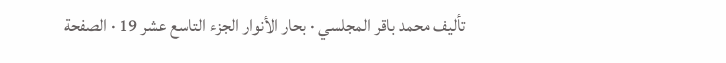تأليف محمد باقر المجلسي · بحار الأنوار الجزء التاسع عشر 19 · الصفحة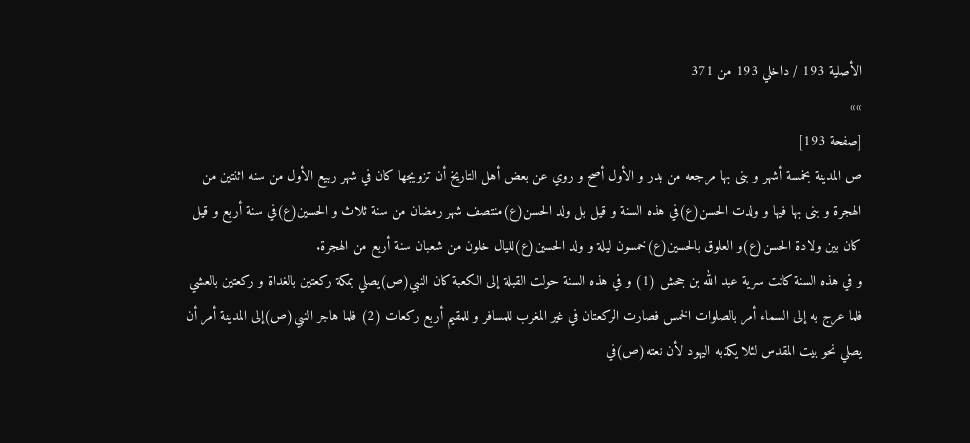الأصلية 193 / داخلي 193 من 371
»»
[صفحة 193]
ص المدينة بخمسة أشهر و بنى بها مرجعه من بدر و الأول أصح و روي عن بعض أهل التاريخ أن تزويجها كان في شهر ربيع الأول من سنه اثنتين من الهجرة و بنى بها فيها و ولدت الحسن(ع)في هذه السنة و قيل بل ولد الحسن(ع)منتصف شهر رمضان من سنة ثلاث و الحسين(ع)في سنة أربع و قيل كان بين ولادة الحسن(ع)و العلوق بالحسين(ع)خمسون ليلة و ولد الحسين(ع)لليال خلون من شعبان سنة أربع من الهجرة.
و في هذه السنة كانت سرية عبد الله بن جحش (1) و في هذه السنة حولت القبلة إلى الكعبة كان النبي(ص)يصلي بمكة ركعتين بالغداة و ركعتين بالعشي فلما عرج به إلى السماء أمر بالصلوات الخمس فصارت الركعتان في غير المغرب للمسافر و للمقيم أربع ركعات (2) فلما هاجر النبي(ص)إلى المدينة أمر أن يصلي نحو بيت المقدس لئلا يكذبه اليهود لأن نعته(ص)في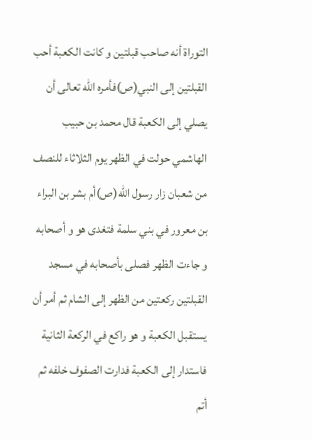التوراة أنه صاحب قبلتين و كانت الكعبة أحب القبلتين إلى النبي(ص)فأمره الله تعالى أن يصلي إلى الكعبة قال محمد بن حبيب الهاشمي حولت في الظهر يوم الثلاثاء للنصف من شعبان زار رسول الله(ص)أم بشر بن البراء بن معرور في بني سلمة فتغدى هو و أصحابه و جاءت الظهر فصلى بأصحابه في مسجد القبلتين ركعتين من الظهر إلى الشام ثم أمر أن يستقبل الكعبة و هو راكع في الركعة الثانية فاستدار إلى الكعبة فدارت الصفوف خلفه ثم أتم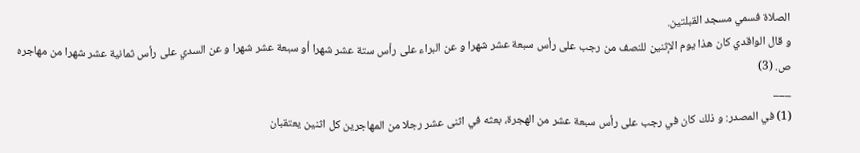الصلاة فسمي مسجد القبلتين.
و قال الواقدي كان هذا يوم الإثنين للنصف من رجب على رأس سبعة عشر شهرا و عن البراء على رأس ستة عشر شهرا أو سبعة عشر شهرا و عن السدي على رأس ثمانية عشر شهرا من مهاجره ص. (3)
___
(1) في المصدر: و ذلك كان في رجب على رأس سبعة عشر من الهجرة، بعثه في اثنى عشر رجلا من المهاجرين كل اثنين يعتقبان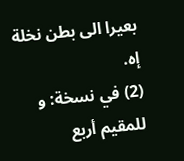بعيرا الى بطن نخلة إه.
(2) في نسخة: و للمقيم أربع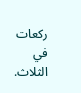ركعات في الثلاث.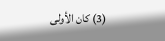(3) كان الأولى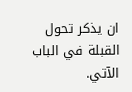ان يذكر تحول القبلة في الباب الآتي.